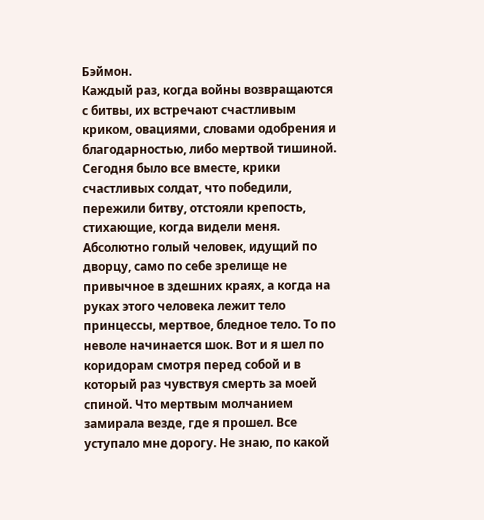Бэймон.
Каждый раз, когда войны возвращаются с битвы, их встречают счастливым криком, овациями, словами одобрения и благодарностью, либо мертвой тишиной. Сегодня было все вместе, крики счастливых солдат, что победили, пережили битву, отстояли крепость, стихающие, когда видели меня. Абсолютно голый человек, идущий по дворцу, само по себе зрелище не привычное в здешних краях, а когда на руках этого человека лежит тело принцессы, мертвое, бледное тело. То по неволе начинается шок. Вот и я шел по коридорам смотря перед собой и в который раз чувствуя смерть за моей спиной. Что мертвым молчанием замирала везде, где я прошел. Все уступало мне дорогу. Не знаю, по какой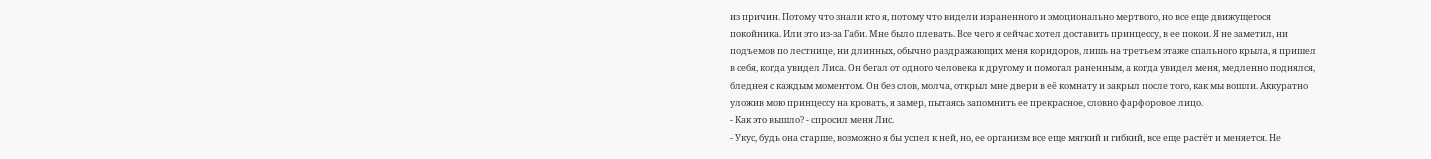из причин. Потому что знали кто я, потому что видели израненного и эмоционально мертвого, но все еще движущегося покойника. Или это из-за Габи. Мне было плевать. Все чего я сейчас хотел доставить принцессу, в ее покои. Я не заметил, ни подъемов по лестнице, ни длинных, обычно раздражающих меня коридоров, лишь на третьем этаже спального крыла, я пришел в себя, когда увидел Лиса. Он бегал от одного человека к другому и помогал раненным, а когда увидел меня, медленно поднялся, бледнея с каждым моментом. Он без слов, молча, открыл мне двери в её комнату и закрыл после того, как мы вошли. Аккуратно уложив мою принцессу на кровать, я замер, пытаясь запомнить ее прекрасное, словно фарфоровое лицо.
- Как это вышло? - спросил меня Лис.
- Укус, будь она старше, возможно я бы успел к ней, но, ее организм все еще мягкий и гибкий, все еще растёт и меняется. Не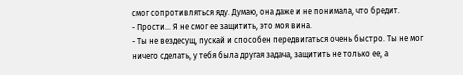смог сопротивляться яду. Думаю, она даже и не понимала, что бредит.
- Прости... Я не смог ее защитить, это моя вина.
- Ты не вездесущ, пускай и способен передвигаться очень быстро. Ты не мог ничего сделать, у тебя была другая задача, защитить не только ее, а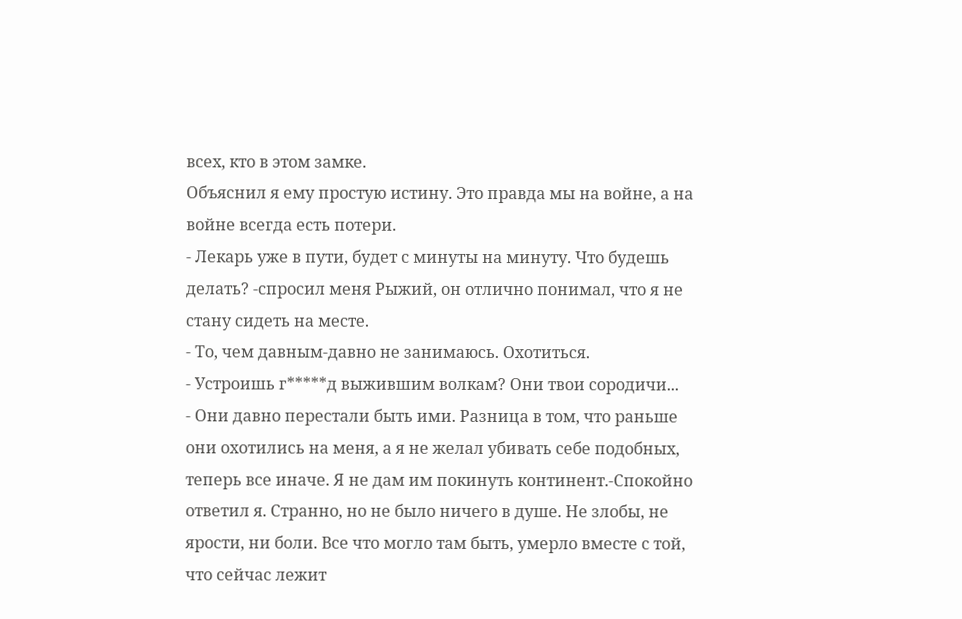всех, кто в этом замке.
Объяснил я ему простую истину. Это правда мы на войне, а на войне всегда есть потери.
- Лекарь уже в пути, будет с минуты на минуту. Что будешь делать? -спросил меня Рыжий, он отлично понимал, что я не стану сидеть на месте.
- То, чем давным-давно не занимаюсь. Охотиться.
- Устроишь г*****д выжившим волкам? Они твои сородичи...
- Они давно перестали быть ими. Разница в том, что раньше они охотились на меня, а я не желал убивать себе подобных, теперь все иначе. Я не дам им покинуть континент.-Спокойно ответил я. Странно, но не было ничего в душе. Не злобы, не ярости, ни боли. Все что могло там быть, умерло вместе с той, что сейчас лежит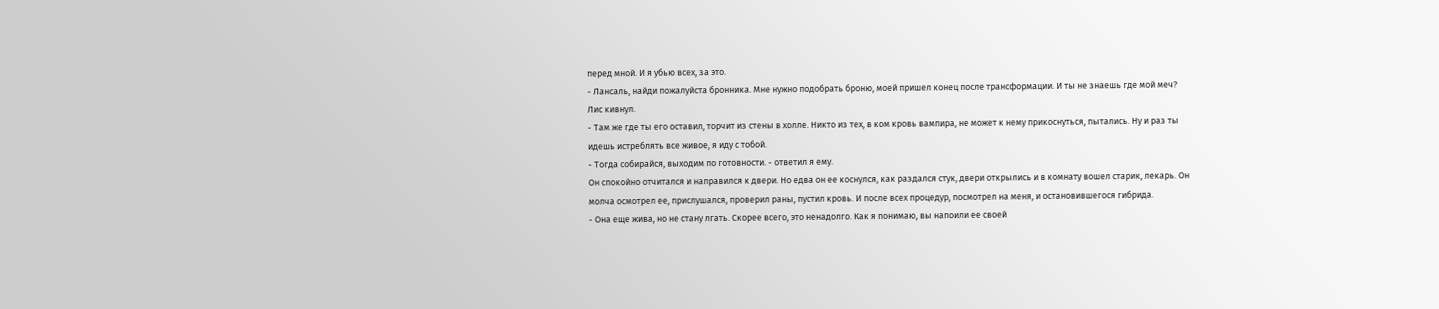перед мной. И я убью всех, за это.
- Лансаль, найди пожалуйста бронника. Мне нужно подобрать броню, моей пришел конец после трансформации. И ты не знаешь где мой меч?
Лис кивнул.
- Там же где ты его оставил, торчит из стены в холле. Никто из тех, в ком кровь вампира, не может к нему прикоснуться, пытались. Ну и раз ты идешь истреблять все живое, я иду с тобой.
- Тогда собирайся, выходим по готовности. - ответил я ему.
Он спокойно отчитался и направился к двери. Но едва он ее коснулся, как раздался стук, двери открылись и в комнату вошел старик, лекарь. Он молча осмотрел ее, прислушался, проверил раны, пустил кровь. И после всех процедур, посмотрел на меня, и остановившегося гибрида.
- Она еще жива, но не стану лгать. Скорее всего, это ненадолго. Как я понимаю, вы напоили ее своей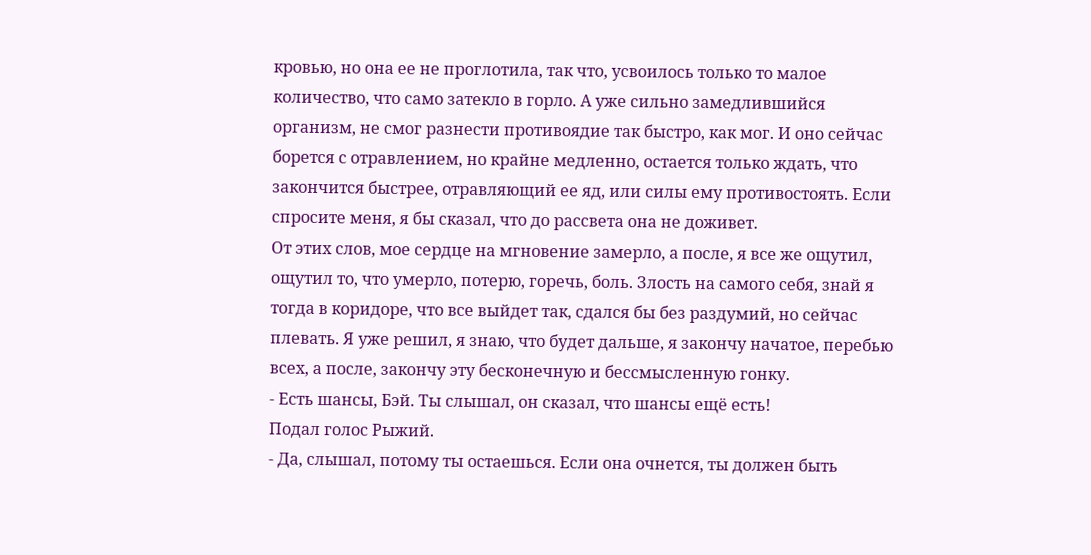кровью, но она ее не проглотила, так что, усвоилось только то малое количество, что само затекло в горло. А уже сильно замедлившийся организм, не смог разнести противоядие так быстро, как мог. И оно сейчас борется с отравлением, но крайне медленно, остается только ждать, что закончится быстрее, отравляющий ее яд, или силы ему противостоять. Если спросите меня, я бы сказал, что до рассвета она не доживет.
От этих слов, мое сердце на мгновение замерло, а после, я все же ощутил, ощутил то, что умерло, потерю, горечь, боль. Злость на самого себя, знай я тогда в коридоре, что все выйдет так, сдался бы без раздумий, но сейчас плевать. Я уже решил, я знаю, что будет дальше, я закончу начатое, перебью всех, а после, закончу эту бесконечную и бессмысленную гонку.
- Есть шансы, Бэй. Ты слышал, он сказал, что шансы ещё есть!
Подал голос Рыжий.
- Да, слышал, потому ты остаешься. Если она очнется, ты должен быть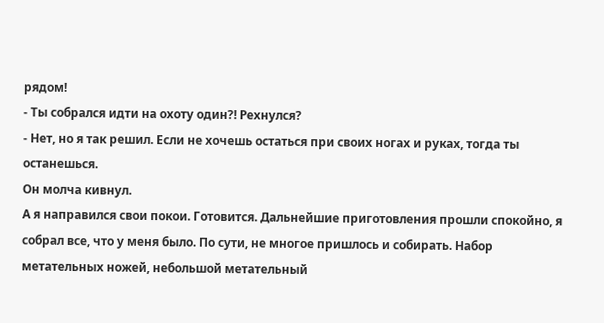рядом!
- Ты собрался идти на охоту один?! Рехнулся?
- Нет, но я так решил. Если не хочешь остаться при своих ногах и руках, тогда ты останешься.
Он молча кивнул.
А я направился свои покои. Готовится. Дальнейшие приготовления прошли спокойно, я собрал все, что у меня было. По сути, не многое пришлось и собирать. Набор метательных ножей, небольшой метательный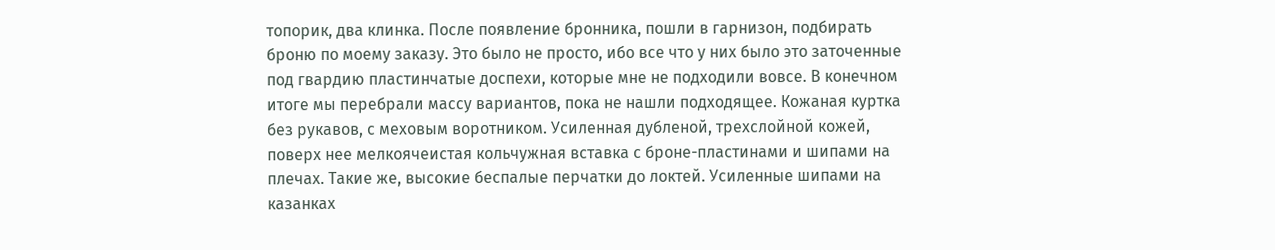топорик, два клинка. После появление бронника, пошли в гарнизон, подбирать броню по моему заказу. Это было не просто, ибо все что у них было это заточенные под гвардию пластинчатые доспехи, которые мне не подходили вовсе. В конечном итоге мы перебрали массу вариантов, пока не нашли подходящее. Кожаная куртка без рукавов, с меховым воротником. Усиленная дубленой, трехслойной кожей, поверх нее мелкоячеистая кольчужная вставка с броне-пластинами и шипами на плечах. Такие же, высокие беспалые перчатки до локтей. Усиленные шипами на казанках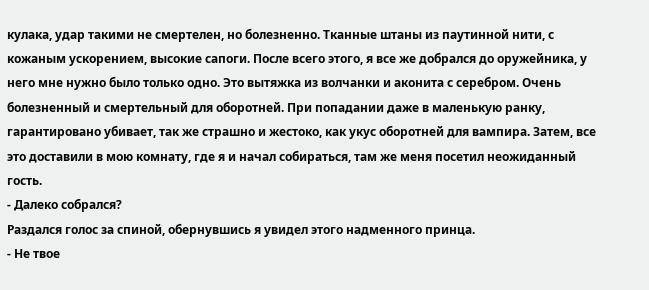кулака, удар такими не смертелен, но болезненно. Тканные штаны из паутинной нити, с кожаным ускорением, высокие сапоги. После всего этого, я все же добрался до оружейника, у него мне нужно было только одно. Это вытяжка из волчанки и аконита с серебром. Очень болезненный и смертельный для оборотней. При попадании даже в маленькую ранку, гарантировано убивает, так же страшно и жестоко, как укус оборотней для вампира. Затем, все это доставили в мою комнату, где я и начал собираться, там же меня посетил неожиданный гость.
- Далеко собрался?
Раздался голос за спиной, обернувшись я увидел этого надменного принца.
- Не твое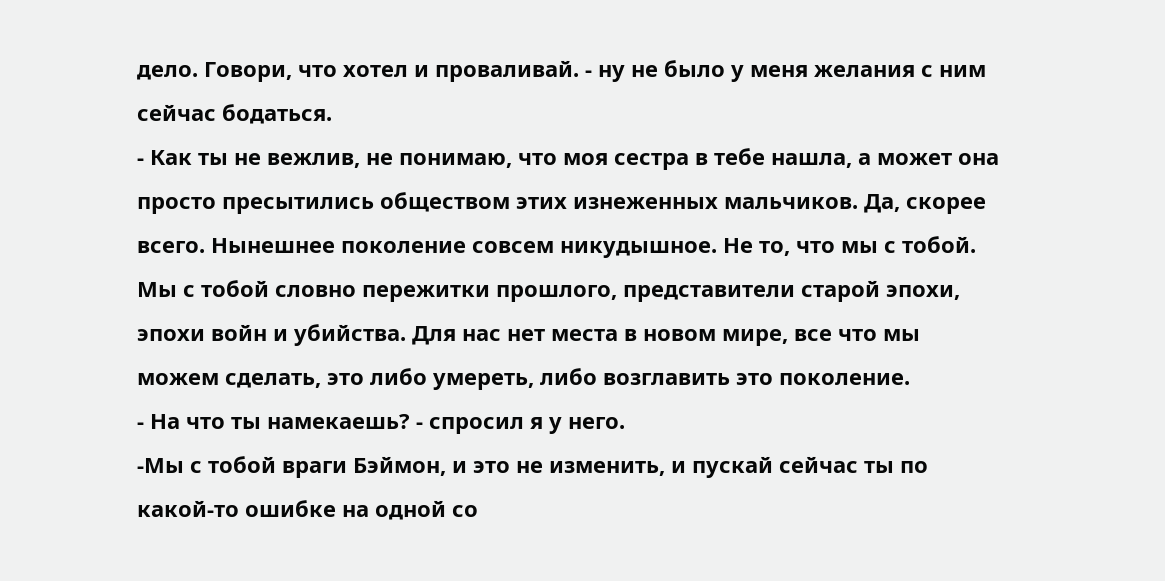дело. Говори, что хотел и проваливай. - ну не было у меня желания с ним сейчас бодаться.
- Как ты не вежлив, не понимаю, что моя сестра в тебе нашла, а может она просто пресытились обществом этих изнеженных мальчиков. Да, скорее всего. Нынешнее поколение совсем никудышное. Не то, что мы с тобой. Мы с тобой словно пережитки прошлого, представители старой эпохи, эпохи войн и убийства. Для нас нет места в новом мире, все что мы можем сделать, это либо умереть, либо возглавить это поколение.
- На что ты намекаешь? - спросил я у него.
-Мы с тобой враги Бэймон, и это не изменить, и пускай сейчас ты по какой-то ошибке на одной со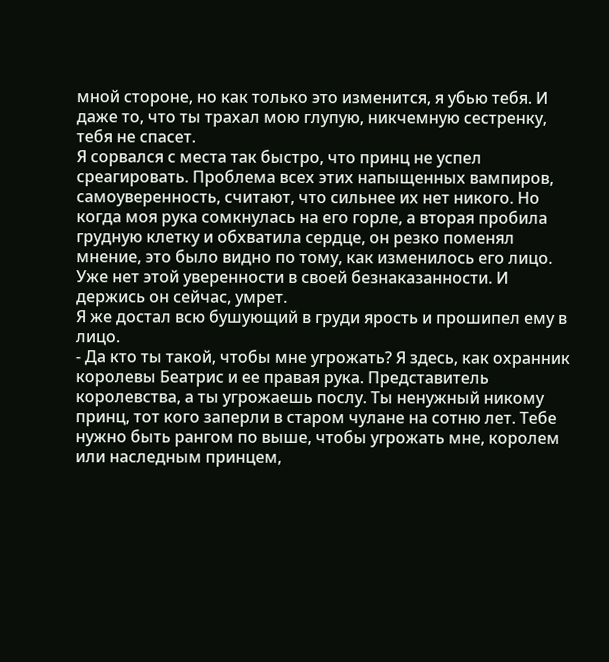мной стороне, но как только это изменится, я убью тебя. И даже то, что ты трахал мою глупую, никчемную сестренку, тебя не спасет.
Я сорвался с места так быстро, что принц не успел среагировать. Проблема всех этих напыщенных вампиров, самоуверенность, считают, что сильнее их нет никого. Но когда моя рука сомкнулась на его горле, а вторая пробила грудную клетку и обхватила сердце, он резко поменял мнение, это было видно по тому, как изменилось его лицо. Уже нет этой уверенности в своей безнаказанности. И держись он сейчас, умрет.
Я же достал всю бушующий в груди ярость и прошипел ему в лицо.
- Да кто ты такой, чтобы мне угрожать? Я здесь, как охранник королевы Беатрис и ее правая рука. Представитель королевства, а ты угрожаешь послу. Ты ненужный никому принц, тот кого заперли в старом чулане на сотню лет. Тебе нужно быть рангом по выше, чтобы угрожать мне, королем или наследным принцем,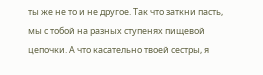ты же не то и не другое. Так что заткни пасть, мы с тобой на разных ступенях пищевой цепочки. А что касательно твоей сестры, я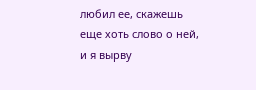любил ее, скажешь еще хоть слово о ней, и я вырву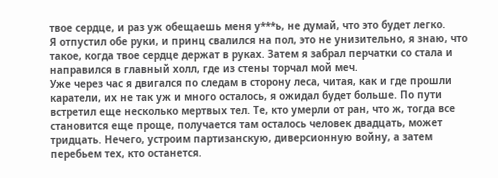твое сердце, и раз уж обещаешь меня у***ь, не думай, что это будет легко.
Я отпустил обе руки, и принц свалился на пол, это не унизительно, я знаю, что такое, когда твое сердце держат в руках. Затем я забрал перчатки со стала и направился в главный холл, где из стены торчал мой меч.
Уже через час я двигался по следам в сторону леса, читая, как и где прошли каратели, их не так уж и много осталось, я ожидал будет больше. По пути встретил еще несколько мертвых тел. Те, кто умерли от ран, что ж, тогда все становится еще проще, получается там осталось человек двадцать, может тридцать. Нечего, устроим партизанскую, диверсионную войну, а затем перебьем тех, кто останется.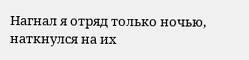Нагнал я отряд только ночью, наткнулся на их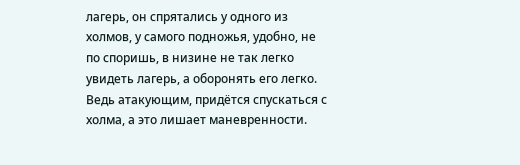лагерь, он спрятались у одного из холмов, у самого подножья, удобно, не по споришь, в низине не так легко увидеть лагерь, а оборонять его легко. Ведь атакующим, придётся спускаться с холма, а это лишает маневренности.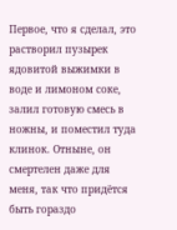Первое, что я сделал, это растворил пузырек ядовитой выжимки в воде и лимоном соке, залил готовую смесь в ножны, и поместил туда клинок. Отныне, он смертелен даже для меня, так что придётся быть гораздо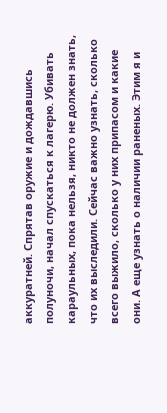аккуратней. Спрятав оружие и дождавшись полуночи, начал спускаться к лагерю. Убивать караульных, пока нельзя, никто не должен знать, что их выследили. Сейчас важно узнать, сколько всего выжило, сколько у них припасом и какие они. А еще узнать о наличии раненых. Этим я и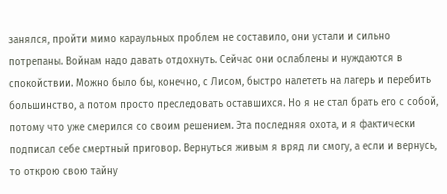занялся, пройти мимо караульных проблем не составило, они устали и сильно потрепаны. Войнам надо давать отдохнуть. Сейчас они ослаблены и нуждаются в спокойствии. Можно было бы, конечно, с Лисом, быстро налететь на лагерь и перебить большинство, а потом просто преследовать оставшихся. Но я не стал брать его с собой, потому что уже смерился со своим решением. Эта последняя охота, и я фактически подписал себе смертный приговор. Вернуться живым я вряд ли смогу, а если и вернусь, то открою свою тайну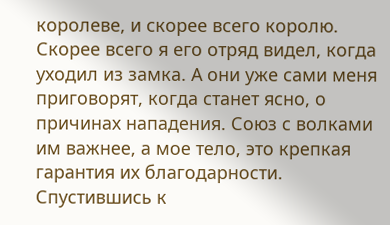королеве, и скорее всего королю. Скорее всего я его отряд видел, когда уходил из замка. А они уже сами меня приговорят, когда станет ясно, о причинах нападения. Союз с волками им важнее, а мое тело, это крепкая гарантия их благодарности.
Спустившись к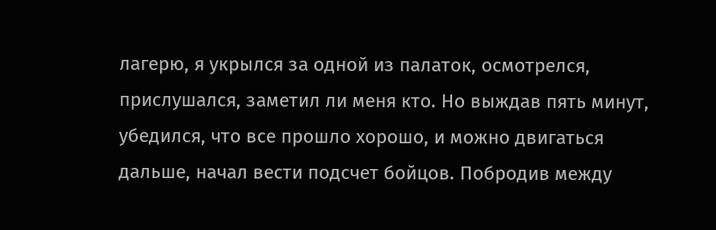лагерю, я укрылся за одной из палаток, осмотрелся, прислушался, заметил ли меня кто. Но выждав пять минут, убедился, что все прошло хорошо, и можно двигаться дальше, начал вести подсчет бойцов. Побродив между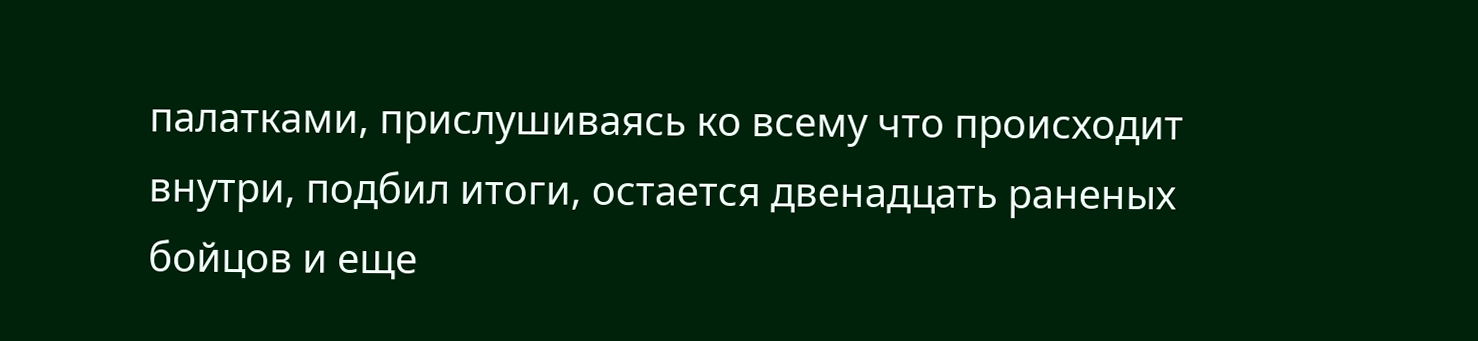палатками, прислушиваясь ко всему что происходит внутри, подбил итоги, остается двенадцать раненых бойцов и еще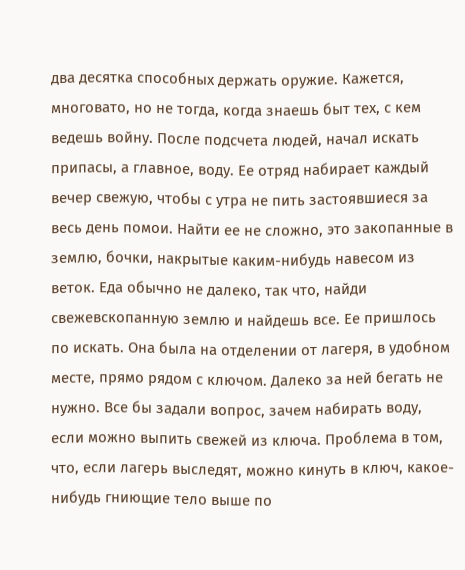два десятка способных держать оружие. Кажется, многовато, но не тогда, когда знаешь быт тех, с кем ведешь войну. После подсчета людей, начал искать припасы, а главное, воду. Ее отряд набирает каждый вечер свежую, чтобы с утра не пить застоявшиеся за весь день помои. Найти ее не сложно, это закопанные в землю, бочки, накрытые каким-нибудь навесом из веток. Еда обычно не далеко, так что, найди свежевскопанную землю и найдешь все. Ее пришлось по искать. Она была на отделении от лагеря, в удобном месте, прямо рядом с ключом. Далеко за ней бегать не нужно. Все бы задали вопрос, зачем набирать воду, если можно выпить свежей из ключа. Проблема в том, что, если лагерь выследят, можно кинуть в ключ, какое-нибудь гниющие тело выше по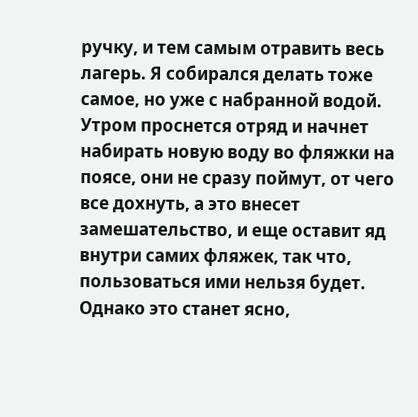ручку, и тем самым отравить весь лагерь. Я собирался делать тоже самое, но уже с набранной водой. Утром проснется отряд и начнет набирать новую воду во фляжки на поясе, они не сразу поймут, от чего все дохнуть, а это внесет замешательство, и еще оставит яд внутри самих фляжек, так что, пользоваться ими нельзя будет. Однако это станет ясно,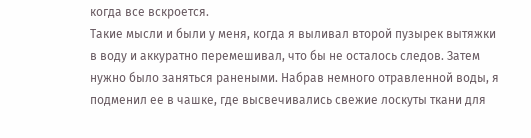когда все вскроется.
Такие мысли и были у меня, когда я выливал второй пузырек вытяжки в воду и аккуратно перемешивал, что бы не осталось следов. Затем нужно было заняться ранеными. Набрав немного отравленной воды, я подменил ее в чашке, где высвечивались свежие лоскуты ткани для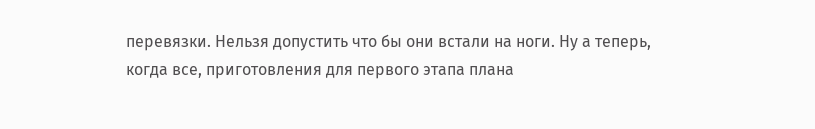перевязки. Нельзя допустить что бы они встали на ноги. Ну а теперь, когда все, приготовления для первого этапа плана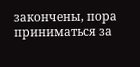закончены, пора приниматься за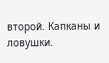второй. Капканы и ловушки.